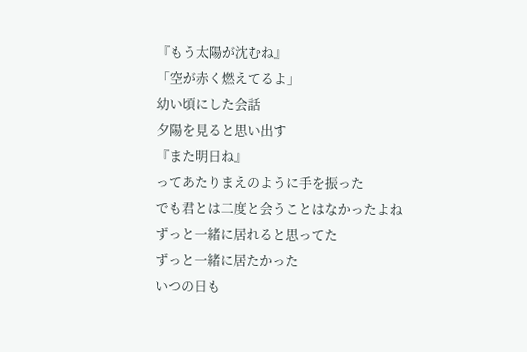『もう太陽が沈むね』
「空が赤く燃えてるよ」
幼い頃にした会話
夕陽を見ると思い出す
『また明日ね』
ってあたりまえのように手を振った
でも君とは二度と会うことはなかったよね
ずっと一緒に居れると思ってた
ずっと一緒に居たかった
いつの日も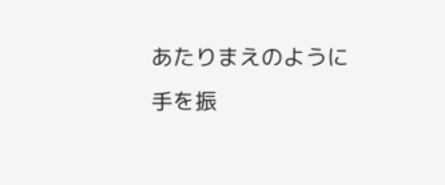あたりまえのように
手を振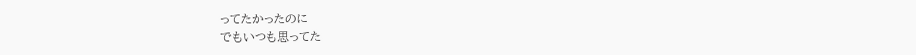ってたかったのに
でもいつも思ってた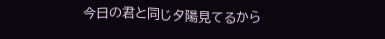今日の君と同じ夕陽見てるから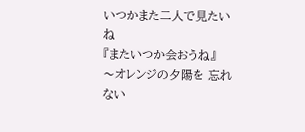いつかまた二人で見たいね
『またいつか会おうね』
〜オレンジの夕陽を 忘れない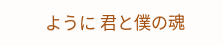ように 君と僕の魂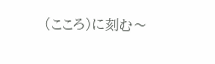(こころ)に刻む〜